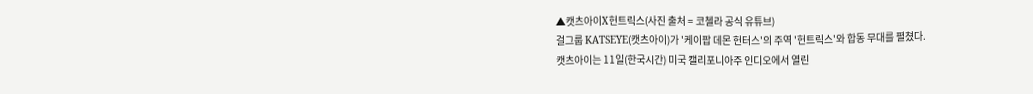▲캣츠아이X헌트릭스(사진 출처 = 코첼라 공식 유튜브)
걸그룹 KATSEYE(캣츠아이)가 '케이팝 데몬 헌터스'의 주역 '헌트릭스'와 합동 무대를 펼쳤다.
캣츠아이는 11일(한국시간) 미국 캘리포니아주 인디오에서 열린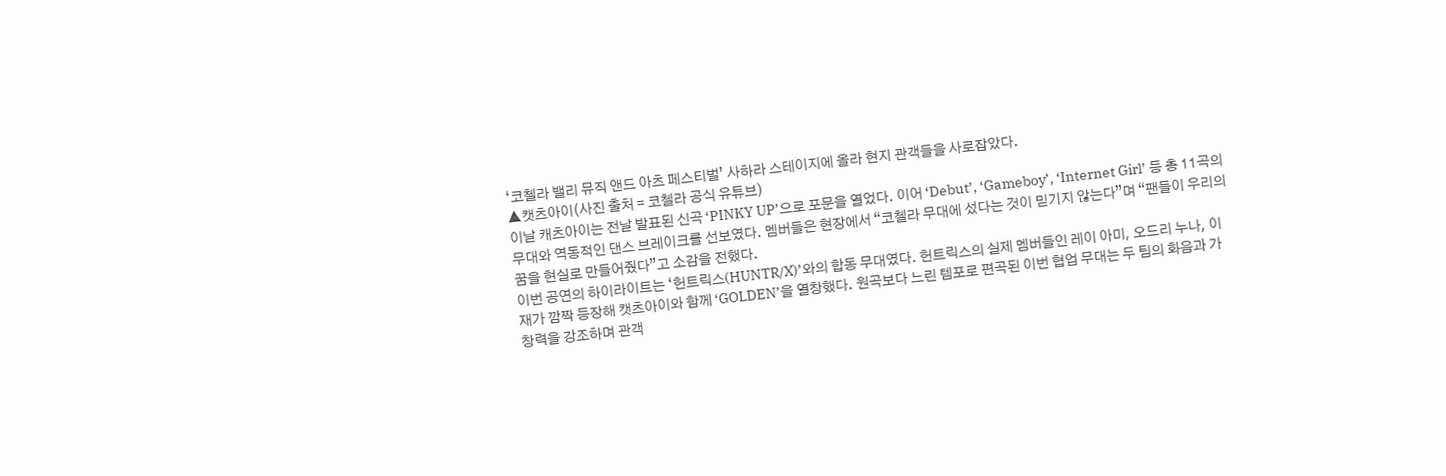‘코첼라 밸리 뮤직 앤드 아츠 페스티벌’ 사하라 스테이지에 올라 현지 관객들을 사로잡았다.
▲캣츠아이(사진 출처 = 코첼라 공식 유튜브)
이날 캐츠아이는 전날 발표된 신곡 ‘PINKY UP’으로 포문을 열었다. 이어 ‘Debut’, ‘Gameboy’, ‘Internet Girl’ 등 총 11곡의 무대와 역동적인 댄스 브레이크를 선보였다. 멤버들은 현장에서 “코첼라 무대에 섰다는 것이 믿기지 않는다”며 “팬들이 우리의 꿈을 현실로 만들어줬다”고 소감을 전했다.
이번 공연의 하이라이트는 ‘헌트릭스(HUNTR/X)’와의 합동 무대였다. 헌트릭스의 실제 멤버들인 레이 아미, 오드리 누나, 이재가 깜짝 등장해 캣츠아이와 함께 ‘GOLDEN’을 열창했다. 원곡보다 느린 템포로 편곡된 이번 협업 무대는 두 팀의 화음과 가창력을 강조하며 관객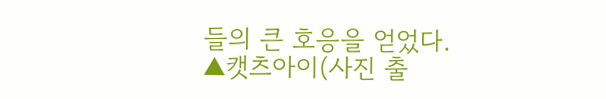들의 큰 호응을 얻었다.
▲캣츠아이(사진 출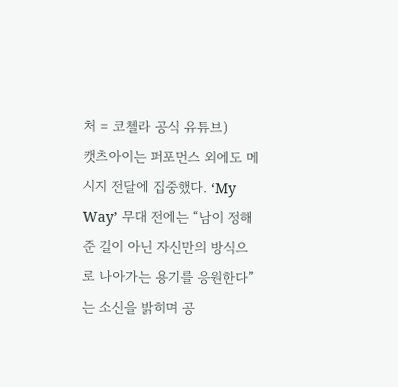처 = 코첼라 공식 유튜브)
캣츠아이는 퍼포먼스 외에도 메시지 전달에 집중했다. ‘My Way’ 무대 전에는 “남이 정해준 길이 아닌 자신만의 방식으로 나아가는 용기를 응원한다”는 소신을 밝히며 공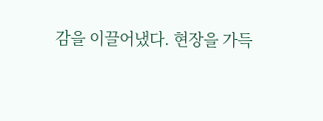감을 이끌어냈다. 현장을 가득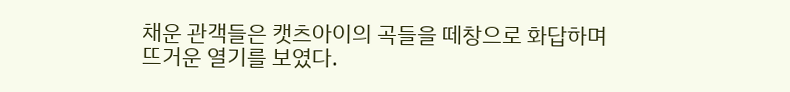채운 관객들은 캣츠아이의 곡들을 떼창으로 화답하며 뜨거운 열기를 보였다.